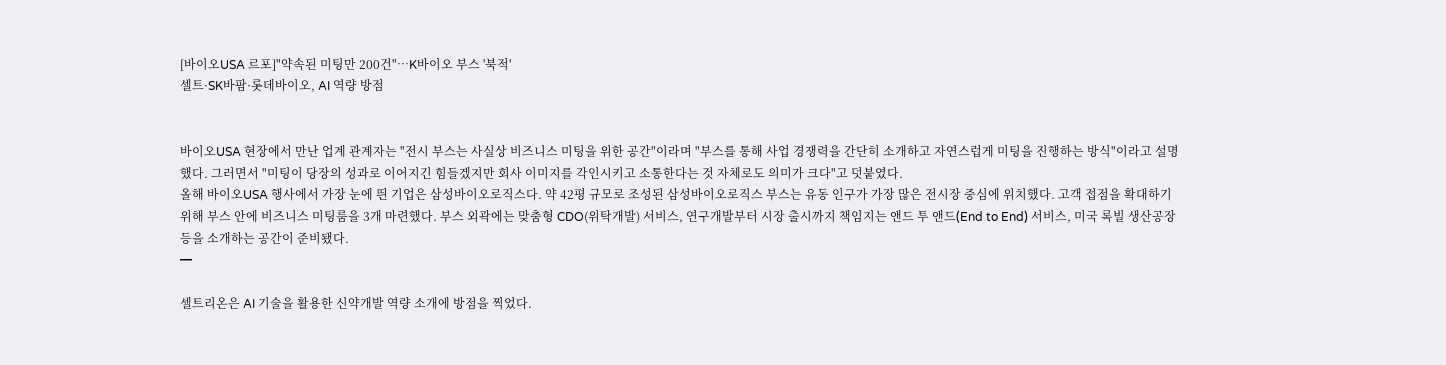[바이오USA 르포]"약속된 미팅만 200건"…K바이오 부스 '북적'
셀트·SK바팜·롯데바이오, AI 역량 방점


바이오USA 현장에서 만난 업계 관계자는 "전시 부스는 사실상 비즈니스 미팅을 위한 공간"이라며 "부스를 통해 사업 경쟁력을 간단히 소개하고 자연스럽게 미팅을 진행하는 방식"이라고 설명했다. 그러면서 "미팅이 당장의 성과로 이어지긴 힘들겠지만 회사 이미지를 각인시키고 소통한다는 것 자체로도 의미가 크다"고 덧붙였다.
올해 바이오USA 행사에서 가장 눈에 띈 기업은 삼성바이오로직스다. 약 42평 규모로 조성된 삼성바이오로직스 부스는 유동 인구가 가장 많은 전시장 중심에 위치했다. 고객 접점을 확대하기 위해 부스 안에 비즈니스 미팅룸을 3개 마련했다. 부스 외곽에는 맞춤형 CDO(위탁개발) 서비스, 연구개발부터 시장 출시까지 책임지는 앤드 투 앤드(End to End) 서비스, 미국 록빌 생산공장 등을 소개하는 공간이 준비됐다.
━

셀트리온은 AI 기술을 활용한 신약개발 역량 소개에 방점을 찍었다.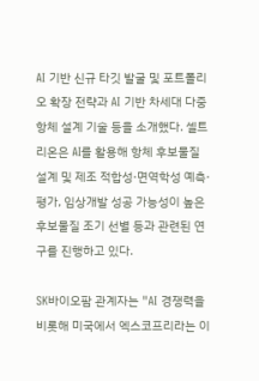AI 기반 신규 타깃 발굴 및 포트폴리오 확장 전략과 AI 기반 차세대 다중항체 설계 기술 등을 소개했다. 셀트리온은 AI를 활용해 항체 후보물질 설계 및 제조 적합성·면역학성 예측·평가, 임상개발 성공 가능성이 높은 후보물질 조기 선별 등과 관련된 연구를 진행하고 있다.

SK바이오팜 관계자는 "AI 경쟁력을 비롯해 미국에서 엑스코프리라는 이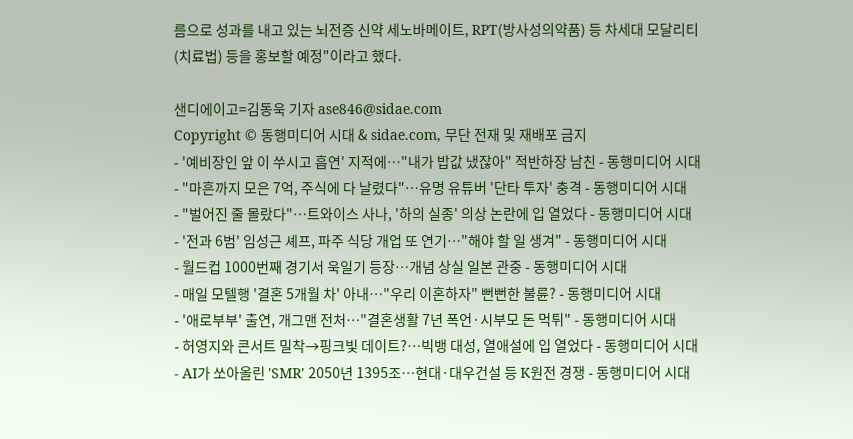름으로 성과를 내고 있는 뇌전증 신약 세노바메이트, RPT(방사성의약품) 등 차세대 모달리티(치료법) 등을 홍보할 예정"이라고 했다.

샌디에이고=김동욱 기자 ase846@sidae.com
Copyright © 동행미디어 시대 & sidae.com, 무단 전재 및 재배포 금지
- '예비장인 앞 이 쑤시고 흡연' 지적에…"내가 밥값 냈잖아" 적반하장 남친 - 동행미디어 시대
- "마흔까지 모은 7억, 주식에 다 날렸다"…유명 유튜버 '단타 투자' 충격 - 동행미디어 시대
- "벌어진 줄 몰랐다"…트와이스 사나, '하의 실종' 의상 논란에 입 열었다 - 동행미디어 시대
- '전과 6범' 임성근 셰프, 파주 식당 개업 또 연기…"해야 할 일 생겨" - 동행미디어 시대
- 월드컵 1000번째 경기서 욱일기 등장…개념 상실 일본 관중 - 동행미디어 시대
- 매일 모텔행 '결혼 5개월 차' 아내…"우리 이혼하자" 뻔뻔한 불륜? - 동행미디어 시대
- '애로부부' 출연, 개그맨 전처…"결혼생활 7년 폭언·시부모 돈 먹튀" - 동행미디어 시대
- 허영지와 콘서트 밀착→핑크빛 데이트?…빅뱅 대성, 열애설에 입 열었다 - 동행미디어 시대
- AI가 쏘아올린 'SMR' 2050년 1395조…현대·대우건설 등 K원전 경쟁 - 동행미디어 시대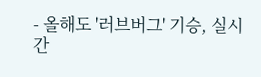- 올해도 '러브버그' 기승, 실시간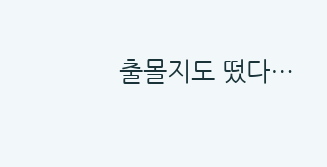출몰지도 떴다…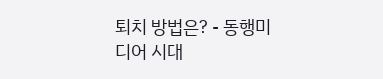퇴치 방법은? - 동행미디어 시대